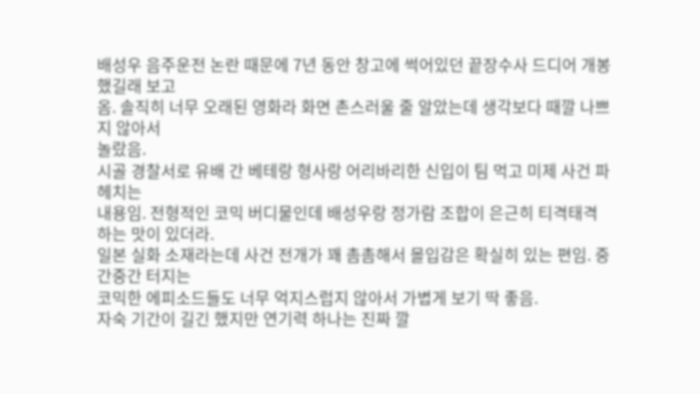배성우 음주운전 논란 때문에 7년 동안 창고에 썩어있던 끝장수사 드디어 개봉했길래 보고
옴. 솔직히 너무 오래된 영화라 화면 촌스러울 줄 알았는데 생각보다 때깔 나쁘지 않아서
놀랐음.
시골 경찰서로 유배 간 베테랑 형사랑 어리바리한 신입이 팀 먹고 미제 사건 파헤치는
내용임. 전형적인 코믹 버디물인데 배성우랑 정가람 조합이 은근히 티격태격하는 맛이 있더라.
일본 실화 소재라는데 사건 전개가 꽤 촘촘해서 몰입감은 확실히 있는 편임. 중간중간 터지는
코믹한 에피소드들도 너무 억지스럽지 않아서 가볍게 보기 딱 좋음.
자숙 기간이 길긴 했지만 연기력 하나는 진짜 깔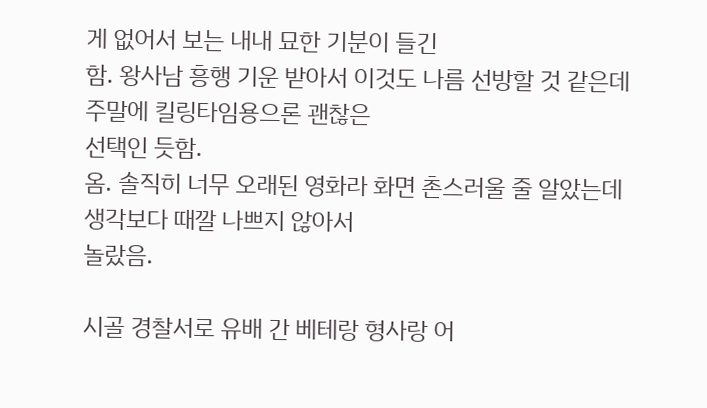게 없어서 보는 내내 묘한 기분이 들긴
함. 왕사남 흥행 기운 받아서 이것도 나름 선방할 것 같은데 주말에 킬링타임용으론 괜찮은
선택인 듯함.
옴. 솔직히 너무 오래된 영화라 화면 촌스러울 줄 알았는데 생각보다 때깔 나쁘지 않아서
놀랐음.

시골 경찰서로 유배 간 베테랑 형사랑 어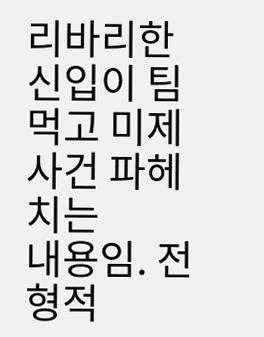리바리한 신입이 팀 먹고 미제 사건 파헤치는
내용임. 전형적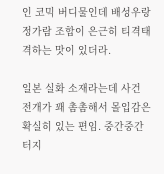인 코믹 버디물인데 배성우랑 정가람 조합이 은근히 티격태격하는 맛이 있더라.

일본 실화 소재라는데 사건 전개가 꽤 촘촘해서 몰입감은 확실히 있는 편임. 중간중간 터지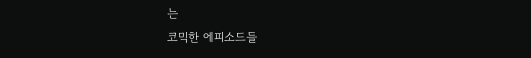는
코믹한 에피소드들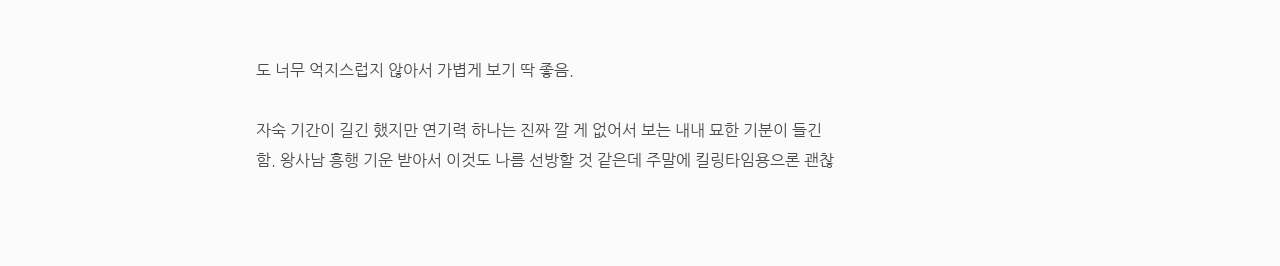도 너무 억지스럽지 않아서 가볍게 보기 딱 좋음.

자숙 기간이 길긴 했지만 연기력 하나는 진짜 깔 게 없어서 보는 내내 묘한 기분이 들긴
함. 왕사남 흥행 기운 받아서 이것도 나름 선방할 것 같은데 주말에 킬링타임용으론 괜찮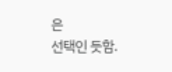은
선택인 듯함.